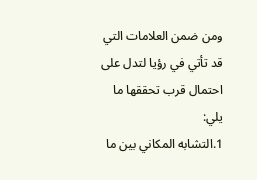ومن ضمن العلامات التي قد تأتي في رؤيا لتدل على احتمال قرب تحققها ما يلي:
1.التشابه المكاني بين ما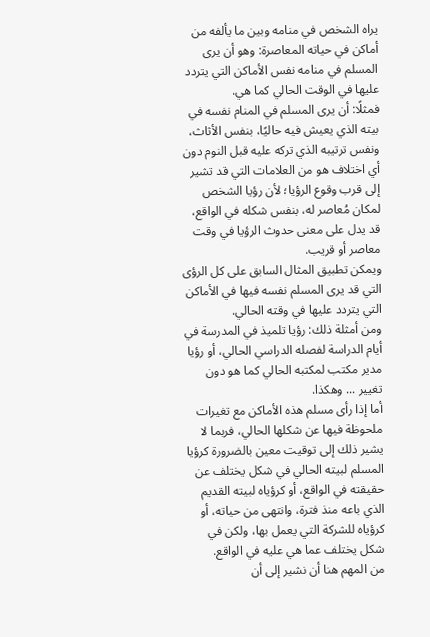يراه الشخص في منامه وبين ما يألفه من أماكن في حياته المعاصرة: وهو أن يرى المسلم في منامه نفس الأماكن التي يتردد عليها في الوقت الحالي كما هي.
فمثلًا: أن يرى المسلم في المنام نفسه في بيته الذي يعيش فيه حاليًا، بنفس الأثاث، ونفس ترتيبه الذي تركه عليه قبل النوم دون أي اختلاف هو من العلامات التي قد تشير إلى قرب وقوع الرؤيا؛ لأن رؤيا الشخص لمكان مُعاصر له، بنفس شكله في الواقع، قد يدل على معنى حدوث الرؤيا في وقت معاصر أو قريب.
ويمكن تطبيق المثال السابق على كل الرؤى التي قد يرى المسلم نفسه فيها في الأماكن التي يتردد عليها في وقته الحالي.
ومن أمثلة ذلك: رؤيا تلميذ في المدرسة في أيام الدراسة لفصله الدراسي الحالي، أو رؤيا مدير مكتب لمكتبه الحالي كما هو دون تغيير ... وهكذا.
أما إذا رأى مسلم هذه الأماكن مع تغيرات ملحوظة فيها عن شكلها الحالي، فربما لا يشير ذلك إلى توقيت معين بالضرورة كرؤيا المسلم لبيته الحالي في شكل يختلف عن حقيقته في الواقع، أو كرؤياه لبيته القديم الذي باعه منذ فترة، وانتهى من حياته، أو كرؤياه للشركة التي يعمل بها، ولكن في شكل يختلف عما هي عليه في الواقع.
من المهم هنا أن نشير إلى أن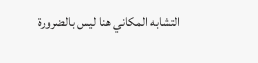التشابه المكاني هنا ليس بالضرورة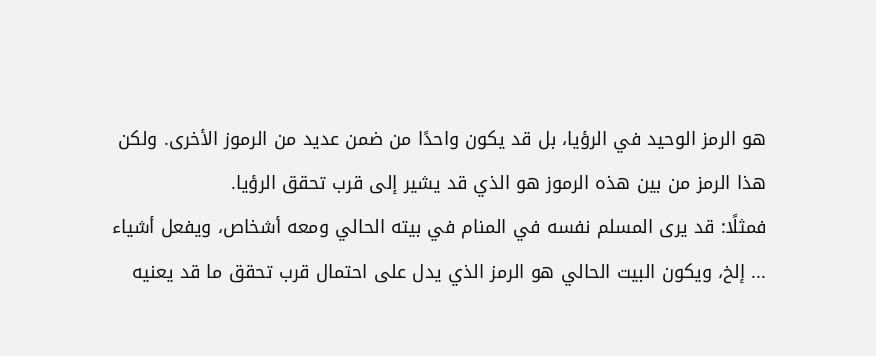هو الرمز الوحيد في الرؤيا، بل قد يكون واحدًا من ضمن عديد من الرموز الأخرى. ولكن هذا الرمز من بين هذه الرموز هو الذي قد يشير إلى قرب تحقق الرؤيا.
فمثلًا: قد يرى المسلم نفسه في المنام في بيته الحالي ومعه أشخاص، ويفعل أشياء ... إلخ، ويكون البيت الحالي هو الرمز الذي يدل على احتمال قرب تحقق ما قد يعنيه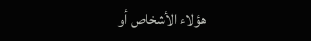هؤلاء الأشخاص أو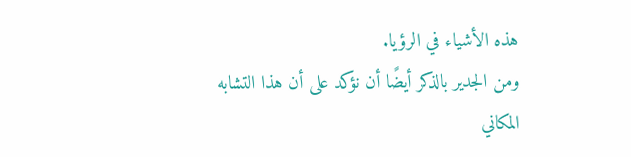هذه الأشياء في الرؤيا.
ومن الجدير بالذكر أيضًا أن نؤكد على أن هذا التشابه المكاني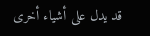قد يدل على أشياء أخرى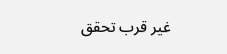غير قرب تحقق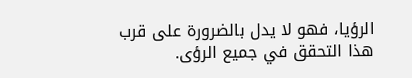الرؤيا، فهو لا يدل بالضرورة على قرب هذا التحقق في جميع الرؤى.